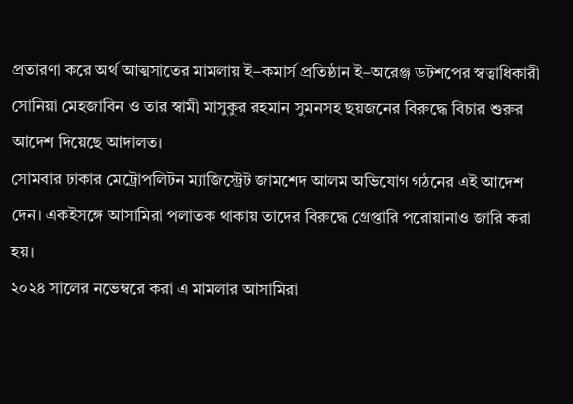প্রতারণা করে অর্থ আত্মসাতের মামলায় ই–কমার্স প্রতিষ্ঠান ই–অরেঞ্জ ডটশপের স্বত্বাধিকারী সোনিয়া মেহজাবিন ও তার স্বামী মাসুকুর রহমান সুমনসহ ছয়জনের বিরুদ্ধে বিচার শুরুর আদেশ দিয়েছে আদালত।
সোমবার ঢাকার মেট্রোপলিটন ম্যাজিস্ট্রেট জামশেদ আলম অভিযোগ গঠনের এই আদেশ দেন। একইসঙ্গে আসামিরা পলাতক থাকায় তাদের বিরুদ্ধে গ্রেপ্তারি পরোয়ানাও জারি করা হয়।
২০২৪ সালের নভেম্বরে করা এ মামলার আসামিরা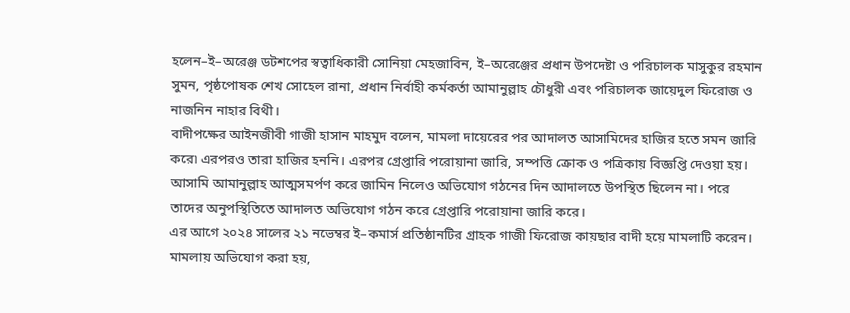হলেন–ই–অরেঞ্জ ডটশপের স্বত্বাধিকারী সোনিয়া মেহজাবিন, ই–অরেঞ্জের প্রধান উপদেষ্টা ও পরিচালক মাসুকুর রহমান সুমন, পৃষ্ঠপোষক শেখ সোহেল রানা, প্রধান নির্বাহী কর্মকর্তা আমানুল্লাহ চৌধুরী এবং পরিচালক জায়েদুল ফিরোজ ও নাজনিন নাহার বিথী।
বাদীপক্ষের আইনজীবী গাজী হাসান মাহমুদ বলেন, মামলা দায়েরের পর আদালত আসামিদের হাজির হতে সমন জারি করে৷ এরপরও তারা হাজির হননি। এরপর গ্রেপ্তারি পরোয়ানা জারি, সম্পত্তি ক্রোক ও পত্রিকায় বিজ্ঞপ্তি দেওয়া হয়।
আসামি আমানুল্লাহ আত্মসমর্পণ করে জামিন নিলেও অভিযোগ গঠনের দিন আদালতে উপস্থিত ছিলেন না। পরে তাদের অনুপস্থিতিতে আদালত অভিযোগ গঠন করে গ্রেপ্তারি পরোয়ানা জারি করে।
এর আগে ২০২৪ সালের ২১ নভেম্বর ই–কমার্স প্রতিষ্ঠানটির গ্রাহক গাজী ফিরোজ কায়ছার বাদী হয়ে মামলাটি করেন।
মামলায় অভিযোগ করা হয়,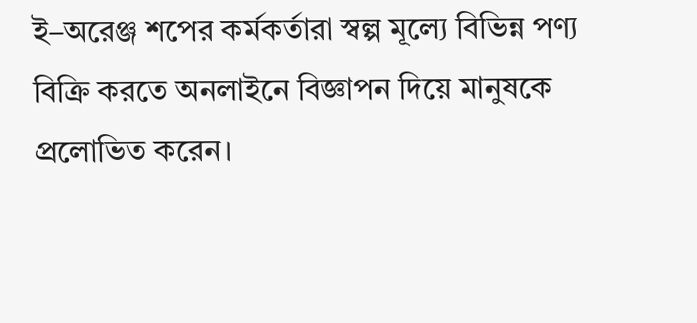ই–অরেঞ্জ শপের কর্মকর্তারা স্বল্প মূল্যে বিভিন্ন পণ্য বিক্রি করতে অনলাইনে বিজ্ঞাপন দিয়ে মানুষকে প্রলোভিত করেন।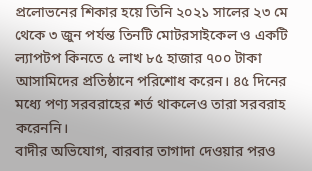প্রলোভনের শিকার হয়ে তিনি ২০২১ সালের ২৩ মে থেকে ৩ জুন পর্যন্ত তিনটি মোটরসাইকেল ও একটি ল্যাপটপ কিনতে ৫ লাখ ৮৫ হাজার ৭০০ টাকা আসামিদের প্রতিষ্ঠানে পরিশোধ করেন। ৪৫ দিনের মধ্যে পণ্য সরবরাহের শর্ত থাকলেও তারা সরবরাহ করেননি।
বাদীর অভিযোগ, বারবার তাগাদা দেওয়ার পরও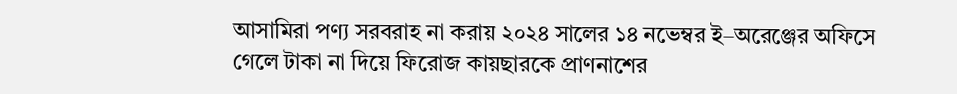আসামিরা পণ্য সরবরাহ না করায় ২০২৪ সালের ১৪ নভেম্বর ই–অরেঞ্জের অফিসে গেলে টাকা না দিয়ে ফিরোজ কায়ছারকে প্রাণনাশের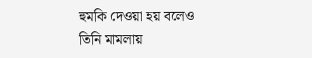হুমকি দেওয়া হয় বলেও তিনি মামলায়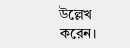উল্লেখ করেন।